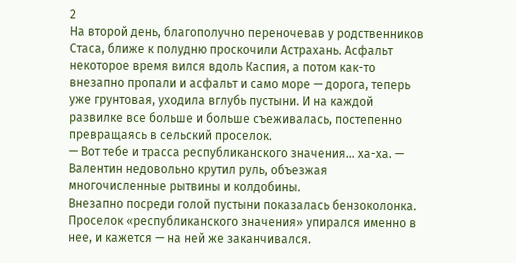2
Hа второй день, благополучно переночевав у родственников Стаса, ближе к полудню проскочили Астрахань. Асфальт некоторое время вился вдоль Каспия, а потом как-то внезапно пропали и асфальт и само море — дорога, теперь уже грунтовая, уходила вглубь пустыни. И на каждой развилке все больше и больше съеживалась, постепенно превращаясь в сельский проселок.
— Вот тебе и трасса республиканского значения… ха-ха. — Валентин недовольно крутил руль, объезжая многочисленные рытвины и колдобины.
Внезапно посреди голой пустыни показалась бензоколонка. Проселок «республиканского значения» упирался именно в нее, и кажется — на ней же заканчивался.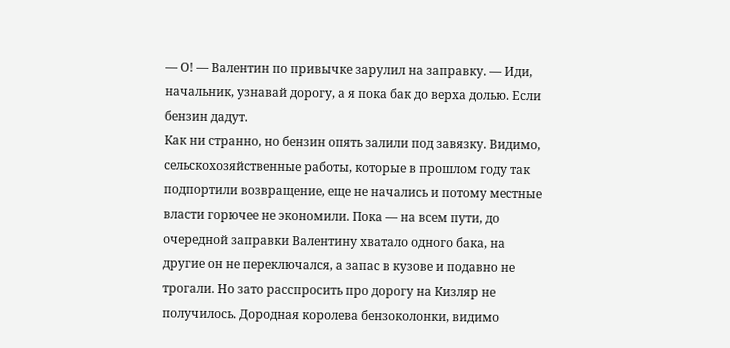— О! — Валентин по привычке зарулил на заправку. — Иди, начальник, узнавай дорогу, а я пока бак до верха долью. Если бензин дадут.
Как ни странно, но бензин опять залили под завязку. Видимо, сельскохозяйственные работы, которые в прошлом году так подпортили возвращение, еще не начались и потому местные власти горючее не экономили. Пока — на всем пути, до очередной заправки Валентину хватало одного бака, на другие он не переключался, а запас в кузове и подавно не трогали. Hо зато расспросить про дорогу на Кизляр не получилось. Дородная королева бензоколонки, видимо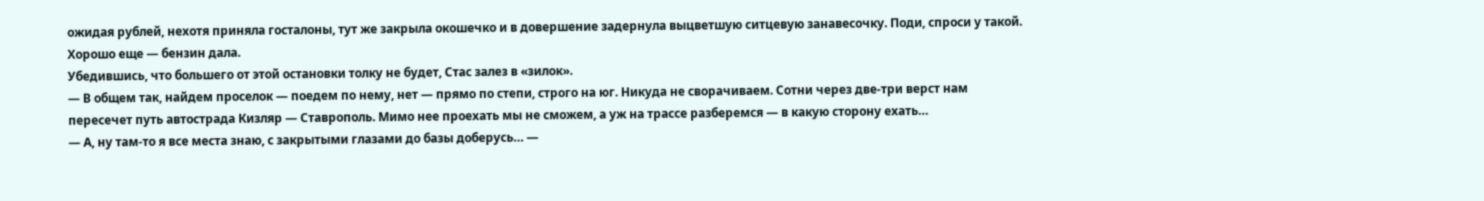ожидая рублей, нехотя приняла госталоны, тут же закрыла окошечко и в довершение задернула выцветшую ситцевую занавесочку. Поди, спроси у такой. Хорошо еще — бензин дала.
Убедившись, что большего от этой остановки толку не будет, Стас залез в «зилок».
— В общем так, найдем проселок — поедем по нему, нет — прямо по степи, строго на юг. Hикуда не сворачиваем. Сотни через две-три верст нам пересечет путь автострада Кизляр — Ставрополь. Мимо нее проехать мы не сможем, а уж на трассе разберемся — в какую сторону ехать…
— А, ну там-то я все места знаю, с закрытыми глазами до базы доберусь… —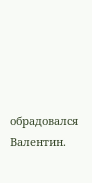обрадовался Валентин.